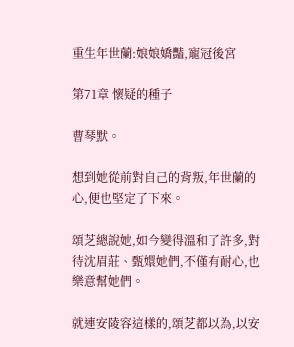重生年世蘭:娘娘嬌豔,寵冠後宮

第71章 懷疑的種子

曹琴默。

想到她從前對自己的背叛,年世蘭的心,便也堅定了下來。

頌芝總說她,如今變得溫和了許多,對待沈眉莊、甄嬛她們,不僅有耐心,也樂意幫她們。

就連安陵容這樣的,頌芝都以為,以安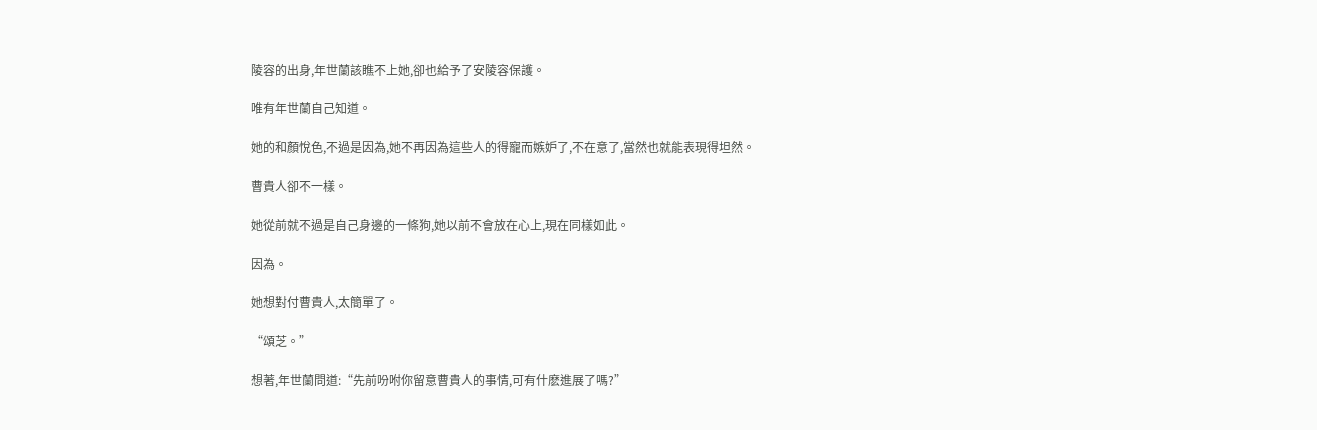陵容的出身,年世蘭該瞧不上她,卻也給予了安陵容保護。

唯有年世蘭自己知道。

她的和顏悅色,不過是因為,她不再因為這些人的得寵而嫉妒了,不在意了,當然也就能表現得坦然。

曹貴人卻不一樣。

她從前就不過是自己身邊的一條狗,她以前不會放在心上,現在同樣如此。

因為。

她想對付曹貴人,太簡單了。

“頌芝。”

想著,年世蘭問道:“先前吩咐你留意曹貴人的事情,可有什麽進展了嗎?”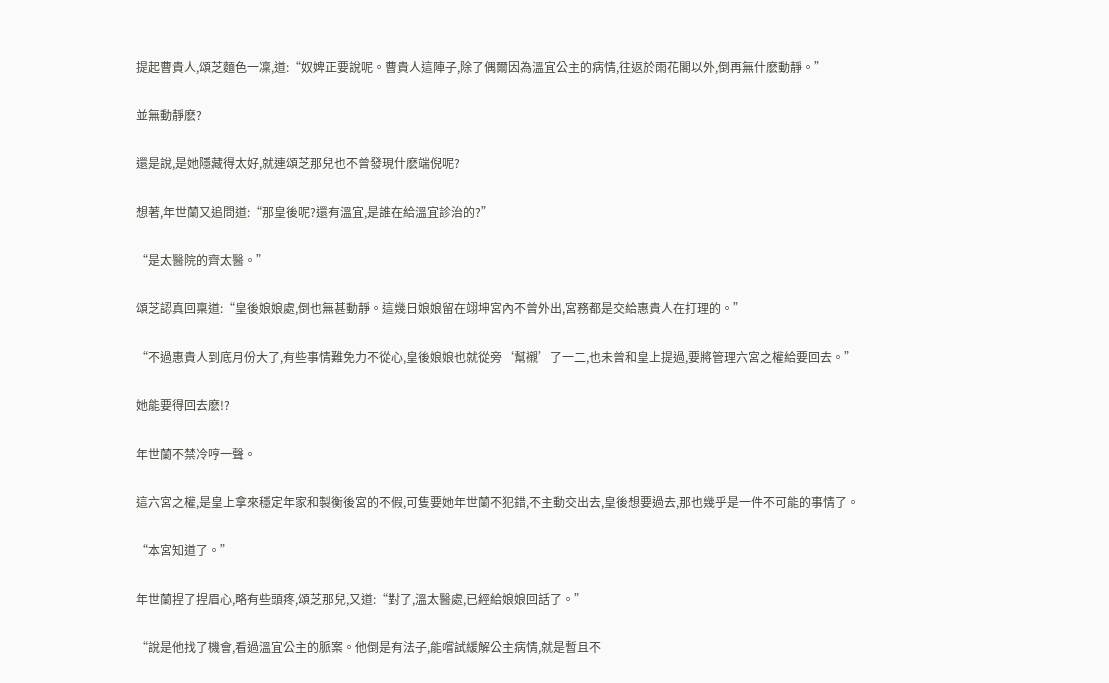提起曹貴人,頌芝麵色一凜,道:“奴婢正要說呢。曹貴人這陣子,除了偶爾因為溫宜公主的病情,往返於雨花閣以外,倒再無什麽動靜。”

並無動靜麽?

還是說,是她隱藏得太好,就連頌芝那兒也不曾發現什麽端倪呢?

想著,年世蘭又追問道:“那皇後呢?還有溫宜,是誰在給溫宜診治的?”

“是太醫院的齊太醫。”

頌芝認真回稟道:“皇後娘娘處,倒也無甚動靜。這幾日娘娘留在翊坤宮內不曾外出,宮務都是交給惠貴人在打理的。”

“不過惠貴人到底月份大了,有些事情難免力不從心,皇後娘娘也就從旁‘幫襯’了一二,也未曾和皇上提過,要將管理六宮之權給要回去。”

她能要得回去麽!?

年世蘭不禁冷哼一聲。

這六宮之權,是皇上拿來穩定年家和製衡後宮的不假,可隻要她年世蘭不犯錯,不主動交出去,皇後想要過去,那也幾乎是一件不可能的事情了。

“本宮知道了。”

年世蘭捏了捏眉心,略有些頭疼,頌芝那兒,又道:“對了,溫太醫處,已經給娘娘回話了。”

“說是他找了機會,看過溫宜公主的脈案。他倒是有法子,能嚐試緩解公主病情,就是暫且不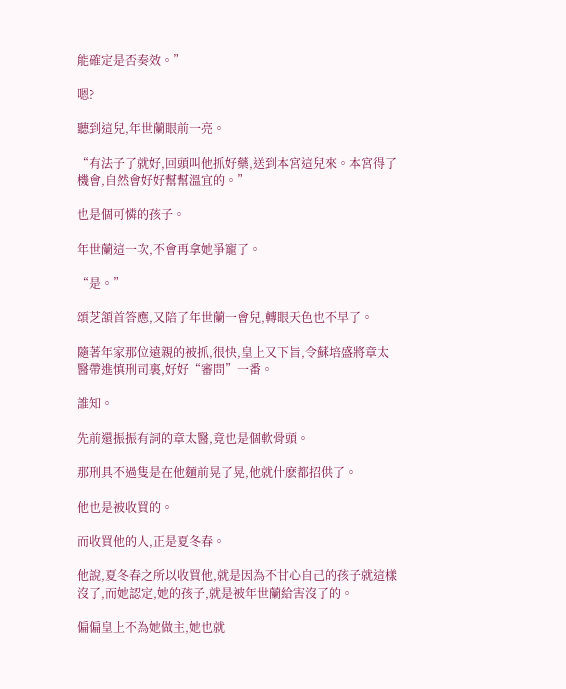能確定是否奏效。”

嗯?

聽到這兒,年世蘭眼前一亮。

“有法子了就好,回頭叫他抓好藥,送到本宮這兒來。本宮得了機會,自然會好好幫幫溫宜的。”

也是個可憐的孩子。

年世蘭這一次,不會再拿她爭寵了。

“是。”

頌芝頷首答應,又陪了年世蘭一會兒,轉眼天色也不早了。

隨著年家那位遠親的被抓,很快,皇上又下旨,令蘇培盛將章太醫帶進慎刑司裏,好好“審問”一番。

誰知。

先前還振振有詞的章太醫,竟也是個軟骨頭。

那刑具不過隻是在他麵前晃了晃,他就什麽都招供了。

他也是被收買的。

而收買他的人,正是夏冬春。

他說,夏冬春之所以收買他,就是因為不甘心自己的孩子就這樣沒了,而她認定,她的孩子,就是被年世蘭給害沒了的。

偏偏皇上不為她做主,她也就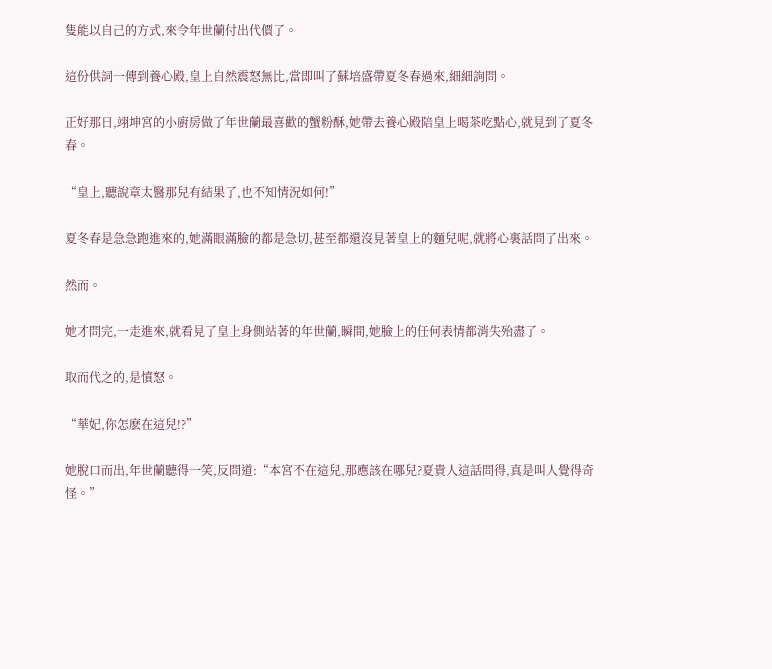隻能以自己的方式,來令年世蘭付出代價了。

這份供詞一傳到養心殿,皇上自然震怒無比,當即叫了蘇培盛帶夏冬春過來,細細詢問。

正好那日,翊坤宮的小廚房做了年世蘭最喜歡的蟹粉酥,她帶去養心殿陪皇上喝茶吃點心,就見到了夏冬春。

“皇上,聽說章太醫那兒有結果了,也不知情況如何!”

夏冬春是急急跑進來的,她滿眼滿臉的都是急切,甚至都還沒見著皇上的麵兒呢,就將心裏話問了出來。

然而。

她才問完,一走進來,就看見了皇上身側站著的年世蘭,瞬間,她臉上的任何表情都消失殆盡了。

取而代之的,是憤怒。

“華妃,你怎麽在這兒!?”

她脫口而出,年世蘭聽得一笑,反問道:“本宮不在這兒,那應該在哪兒?夏貴人這話問得,真是叫人覺得奇怪。”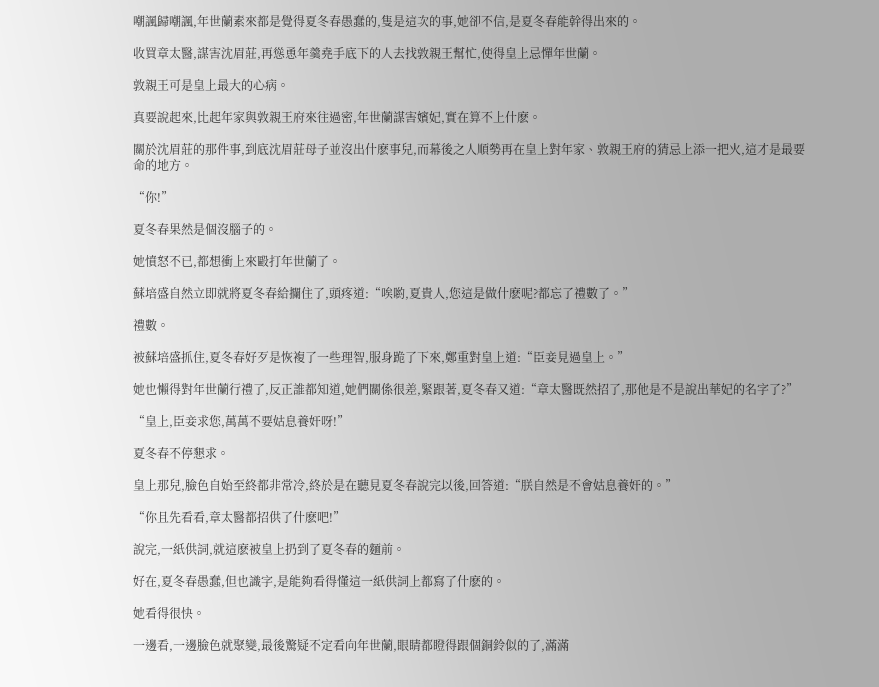嘲諷歸嘲諷,年世蘭素來都是覺得夏冬春愚蠢的,隻是這次的事,她卻不信,是夏冬春能幹得出來的。

收買章太醫,謀害沈眉莊,再慫恿年羹堯手底下的人去找敦親王幫忙,使得皇上忌憚年世蘭。

敦親王可是皇上最大的心病。

真要說起來,比起年家與敦親王府來往過密,年世蘭謀害嬪妃,實在算不上什麽。

關於沈眉莊的那件事,到底沈眉莊母子並沒出什麽事兒,而幕後之人順勢再在皇上對年家、敦親王府的猜忌上添一把火,這才是最要命的地方。

“你!”

夏冬春果然是個沒腦子的。

她憤怒不已,都想衝上來毆打年世蘭了。

蘇培盛自然立即就將夏冬春給攔住了,頭疼道:“唉喲,夏貴人,您這是做什麽呢?都忘了禮數了。”

禮數。

被蘇培盛抓住,夏冬春好歹是恢複了一些理智,服身跪了下來,鄭重對皇上道:“臣妾見過皇上。”

她也懶得對年世蘭行禮了,反正誰都知道,她們關係很差,緊跟著,夏冬春又道:“章太醫既然招了,那他是不是說出華妃的名字了?”

“皇上,臣妾求您,萬萬不要姑息養奸呀!”

夏冬春不停懇求。

皇上那兒,臉色自始至終都非常冷,終於是在聽見夏冬春說完以後,回答道:“朕自然是不會姑息養奸的。”

“你且先看看,章太醫都招供了什麽吧!”

說完,一紙供詞,就這麽被皇上扔到了夏冬春的麵前。

好在,夏冬春愚蠢,但也識字,是能夠看得懂這一紙供詞上都寫了什麽的。

她看得很快。

一邊看,一邊臉色就聚變,最後驚疑不定看向年世蘭,眼睛都瞪得跟個銅鈴似的了,滿滿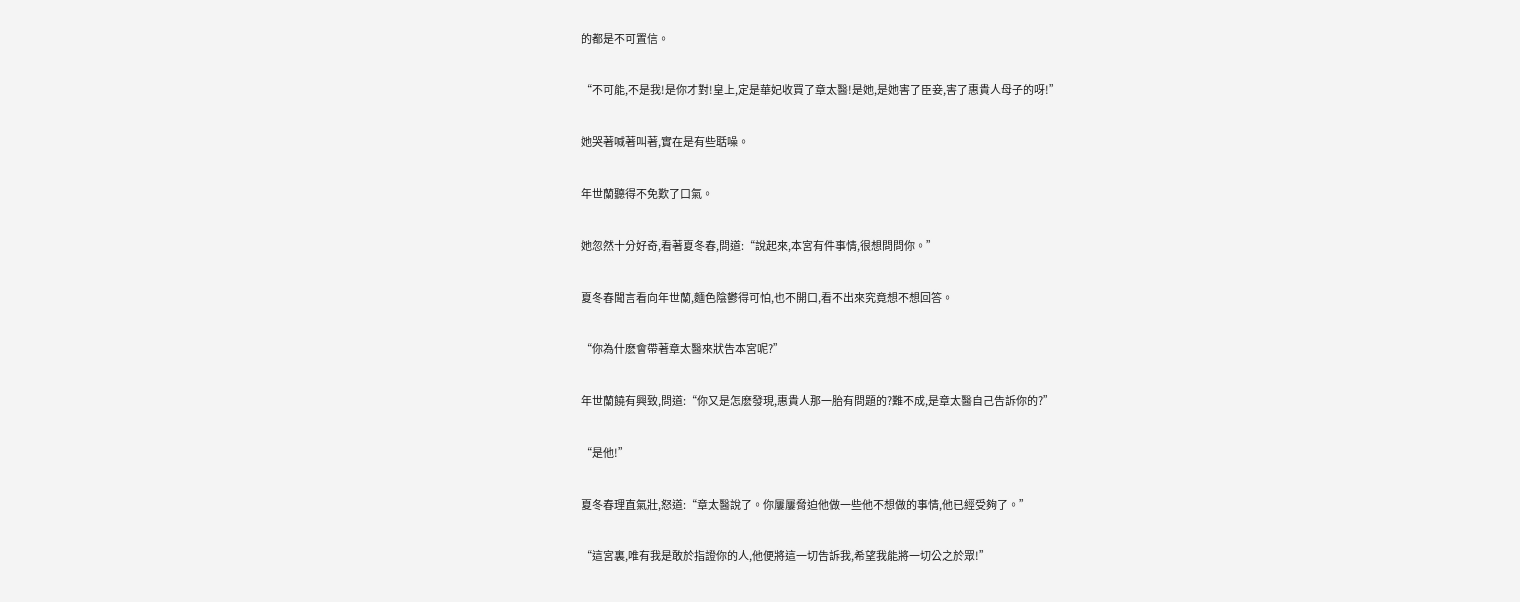的都是不可置信。

“不可能,不是我!是你才對!皇上,定是華妃收買了章太醫!是她,是她害了臣妾,害了惠貴人母子的呀!”

她哭著喊著叫著,實在是有些聒噪。

年世蘭聽得不免歎了口氣。

她忽然十分好奇,看著夏冬春,問道:“說起來,本宮有件事情,很想問問你。”

夏冬春聞言看向年世蘭,麵色陰鬱得可怕,也不開口,看不出來究竟想不想回答。

“你為什麽會帶著章太醫來狀告本宮呢?”

年世蘭饒有興致,問道:“你又是怎麽發現,惠貴人那一胎有問題的?難不成,是章太醫自己告訴你的?”

“是他!”

夏冬春理直氣壯,怒道:“章太醫說了。你屢屢脅迫他做一些他不想做的事情,他已經受夠了。”

“這宮裏,唯有我是敢於指證你的人,他便將這一切告訴我,希望我能將一切公之於眾!”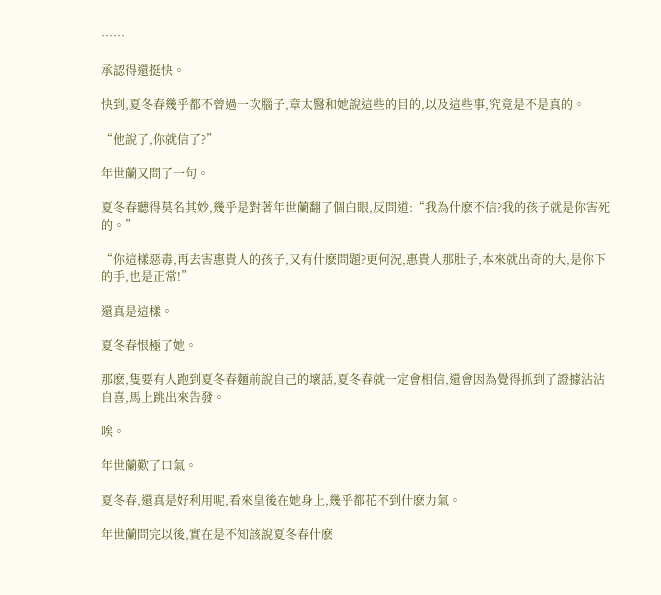……

承認得還挺快。

快到,夏冬春幾乎都不曾過一次腦子,章太醫和她說這些的目的,以及這些事,究竟是不是真的。

“他說了,你就信了?”

年世蘭又問了一句。

夏冬春聽得莫名其妙,幾乎是對著年世蘭翻了個白眼,反問道:“我為什麽不信?我的孩子就是你害死的。”

“你這樣惡毒,再去害惠貴人的孩子,又有什麽問題?更何況,惠貴人那肚子,本來就出奇的大,是你下的手,也是正常!”

還真是這樣。

夏冬春恨極了她。

那麽,隻要有人跑到夏冬春麵前說自己的壞話,夏冬春就一定會相信,還會因為覺得抓到了證據沾沾自喜,馬上跳出來告發。

唉。

年世蘭歎了口氣。

夏冬春,還真是好利用呢,看來皇後在她身上,幾乎都花不到什麽力氣。

年世蘭問完以後,實在是不知該說夏冬春什麽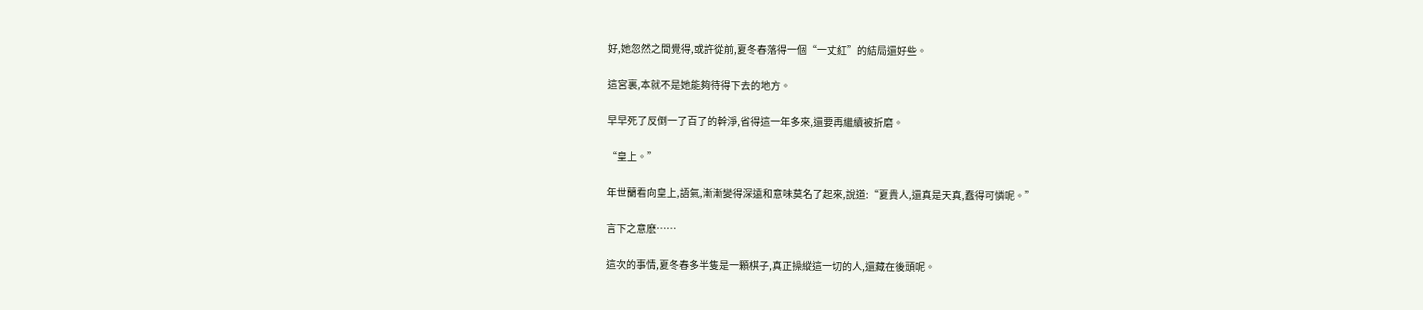好,她忽然之間覺得,或許從前,夏冬春落得一個“一丈紅”的結局還好些。

這宮裏,本就不是她能夠待得下去的地方。

早早死了反倒一了百了的幹淨,省得這一年多來,還要再繼續被折磨。

“皇上。”

年世蘭看向皇上,語氣,漸漸變得深遠和意味莫名了起來,說道:“夏貴人,還真是天真,蠢得可憐呢。”

言下之意麽……

這次的事情,夏冬春多半隻是一顆棋子,真正操縱這一切的人,還藏在後頭呢。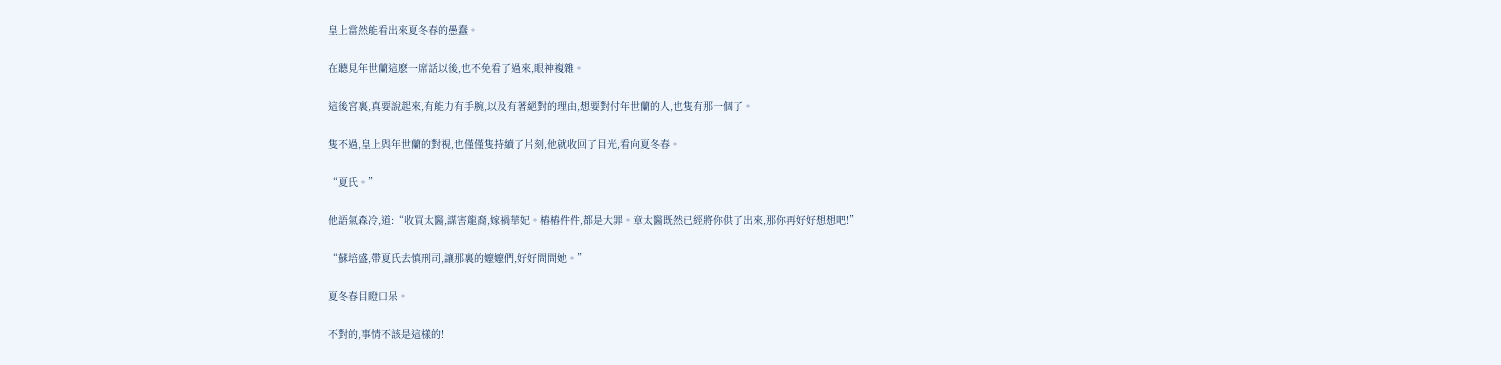皇上當然能看出來夏冬春的愚蠢。

在聽見年世蘭這麽一席話以後,也不免看了過來,眼神複雜。

這後宮裏,真要說起來,有能力有手腕,以及有著絕對的理由,想要對付年世蘭的人,也隻有那一個了。

隻不過,皇上與年世蘭的對視,也僅僅隻持續了片刻,他就收回了目光,看向夏冬春。

“夏氏。”

他語氣森冷,道:“收買太醫,謀害龍裔,嫁禍華妃。樁樁件件,都是大罪。章太醫既然已經將你供了出來,那你再好好想想吧!”

“蘇培盛,帶夏氏去慎刑司,讓那裏的嬤嬤們,好好問問她。”

夏冬春目瞪口呆。

不對的,事情不該是這樣的!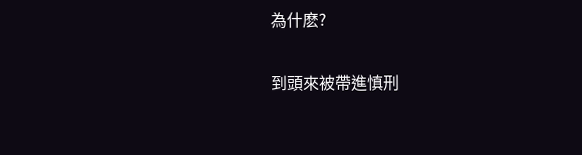為什麽?

到頭來被帶進慎刑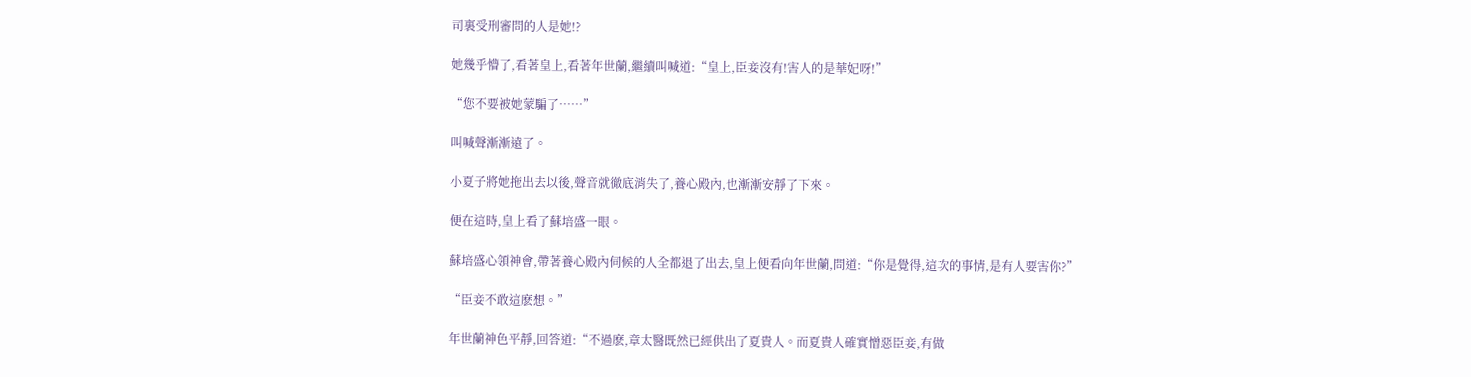司裏受刑審問的人是她!?

她幾乎懵了,看著皇上,看著年世蘭,繼續叫喊道:“皇上,臣妾沒有!害人的是華妃呀!”

“您不要被她蒙騙了……”

叫喊聲漸漸遠了。

小夏子將她拖出去以後,聲音就徹底消失了,養心殿內,也漸漸安靜了下來。

便在這時,皇上看了蘇培盛一眼。

蘇培盛心領神會,帶著養心殿內伺候的人全都退了出去,皇上便看向年世蘭,問道:“你是覺得,這次的事情,是有人要害你?”

“臣妾不敢這麽想。”

年世蘭神色平靜,回答道:“不過麽,章太醫既然已經供出了夏貴人。而夏貴人確實憎惡臣妾,有做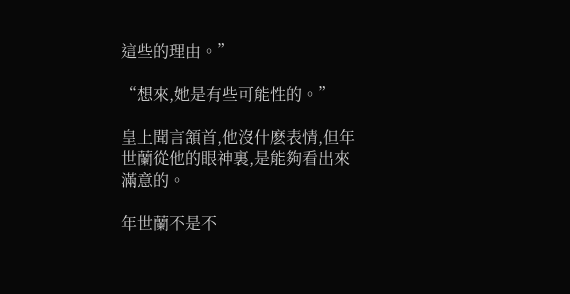這些的理由。”

“想來,她是有些可能性的。”

皇上聞言頷首,他沒什麽表情,但年世蘭從他的眼神裏,是能夠看出來滿意的。

年世蘭不是不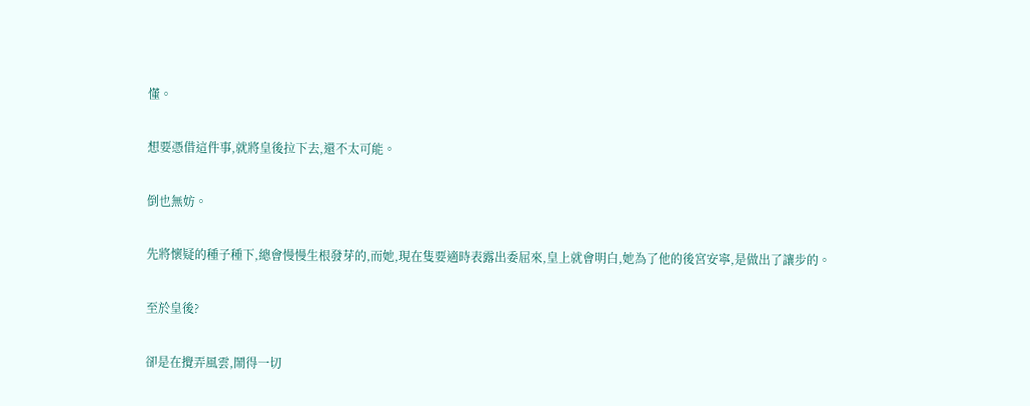懂。

想要憑借這件事,就將皇後拉下去,還不太可能。

倒也無妨。

先將懷疑的種子種下,總會慢慢生根發芽的,而她,現在隻要適時表露出委屈來,皇上就會明白,她為了他的後宮安寧,是做出了讓步的。

至於皇後?

卻是在攪弄風雲,鬧得一切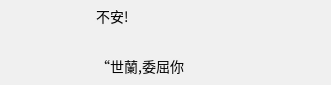不安!

“世蘭,委屈你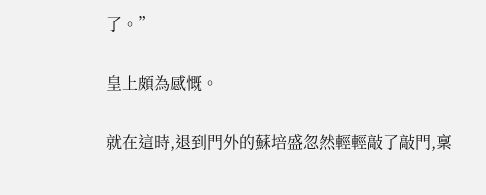了。”

皇上頗為感慨。

就在這時,退到門外的蘇培盛忽然輕輕敲了敲門,稟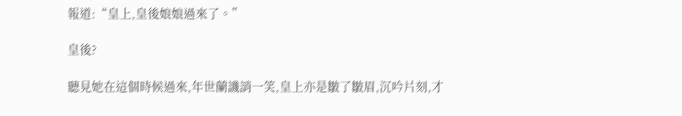報道:“皇上,皇後娘娘過來了。”

皇後?

聽見她在這個時候過來,年世蘭譏誚一笑,皇上亦是皺了皺眉,沉吟片刻,才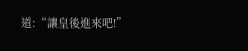道:“讓皇後進來吧!”